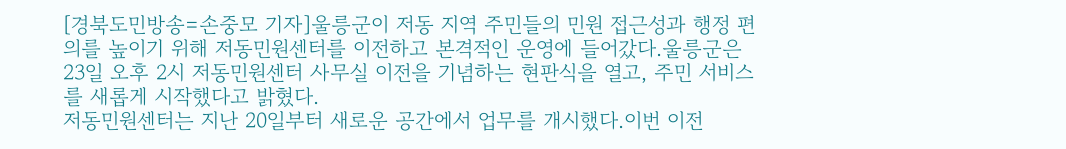[경북도민방송=손중모 기자]울릉군이 저동 지역 주민들의 민원 접근성과 행정 편의를 높이기 위해 저동민원센터를 이전하고 본격적인 운영에 들어갔다.울릉군은 23일 오후 2시 저동민원센터 사무실 이전을 기념하는 현판식을 열고, 주민 서비스를 새롭게 시작했다고 밝혔다.
저동민원센터는 지난 20일부터 새로운 공간에서 업무를 개시했다.이번 이전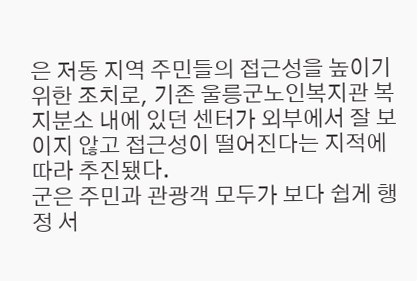은 저동 지역 주민들의 접근성을 높이기 위한 조치로, 기존 울릉군노인복지관 복지분소 내에 있던 센터가 외부에서 잘 보이지 않고 접근성이 떨어진다는 지적에 따라 추진됐다.
군은 주민과 관광객 모두가 보다 쉽게 행정 서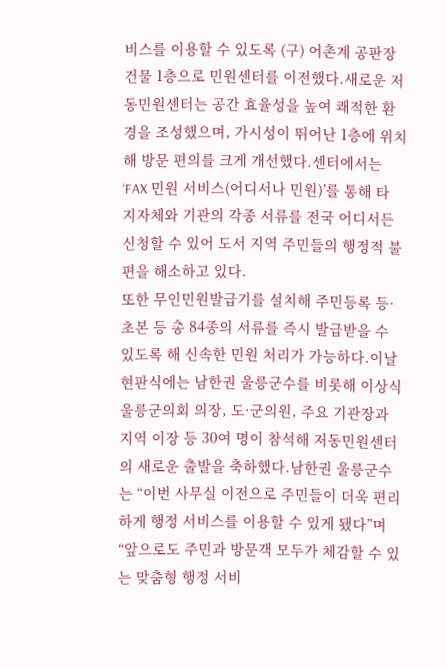비스를 이용할 수 있도록 (구) 어촌계 공판장 건물 1층으로 민원센터를 이전했다.새로운 저동민원센터는 공간 효율성을 높여 쾌적한 환경을 조성했으며, 가시성이 뛰어난 1층에 위치해 방문 편의를 크게 개선했다.센터에서는 ‘FAX 민원 서비스(어디서나 민원)’를 통해 타 지자체와 기관의 각종 서류를 전국 어디서든 신청할 수 있어 도서 지역 주민들의 행정적 불편을 해소하고 있다.
또한 무인민원발급기를 설치해 주민등록 등·초본 등 총 84종의 서류를 즉시 발급받을 수 있도록 해 신속한 민원 처리가 가능하다.이날 현판식에는 남한권 울릉군수를 비롯해 이상식 울릉군의회 의장, 도·군의원, 주요 기관장과 지역 이장 등 30여 명이 참석해 저동민원센터의 새로운 출발을 축하했다.남한권 울릉군수는 “이번 사무실 이전으로 주민들이 더욱 편리하게 행정 서비스를 이용할 수 있게 됐다”며 “앞으로도 주민과 방문객 모두가 체감할 수 있는 맞춤형 행정 서비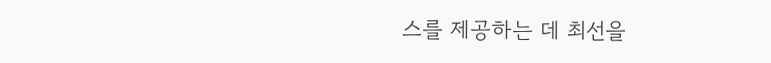스를 제공하는 데 최선을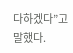다하겠다”고 말했다.